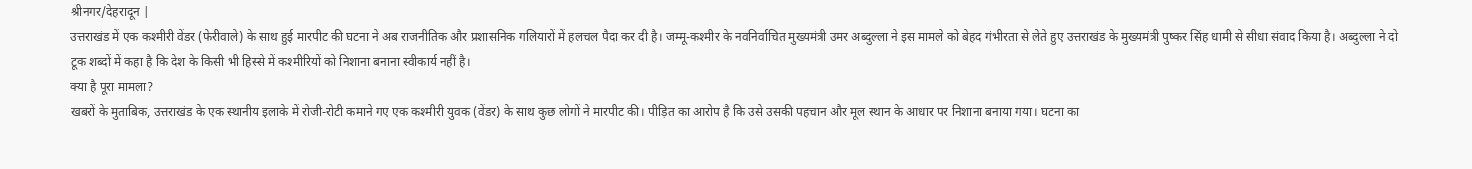श्रीनगर/देहरादून |
उत्तराखंड में एक कश्मीरी वेंडर (फेरीवाले) के साथ हुई मारपीट की घटना ने अब राजनीतिक और प्रशासनिक गलियारों में हलचल पैदा कर दी है। जम्मू-कश्मीर के नवनिर्वाचित मुख्यमंत्री उमर अब्दुल्ला ने इस मामले को बेहद गंभीरता से लेते हुए उत्तराखंड के मुख्यमंत्री पुष्कर सिंह धामी से सीधा संवाद किया है। अब्दुल्ला ने दो टूक शब्दों में कहा है कि देश के किसी भी हिस्से में कश्मीरियों को निशाना बनाना स्वीकार्य नहीं है।
क्या है पूरा मामला?
खबरों के मुताबिक, उत्तराखंड के एक स्थानीय इलाके में रोजी-रोटी कमाने गए एक कश्मीरी युवक (वेंडर) के साथ कुछ लोगों ने मारपीट की। पीड़ित का आरोप है कि उसे उसकी पहचान और मूल स्थान के आधार पर निशाना बनाया गया। घटना का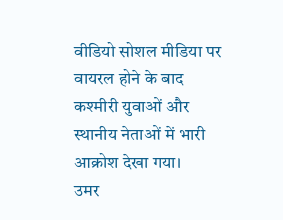वीडियो सोशल मीडिया पर वायरल होने के बाद कश्मीरी युवाओं और स्थानीय नेताओं में भारी आक्रोश देखा गया।
उमर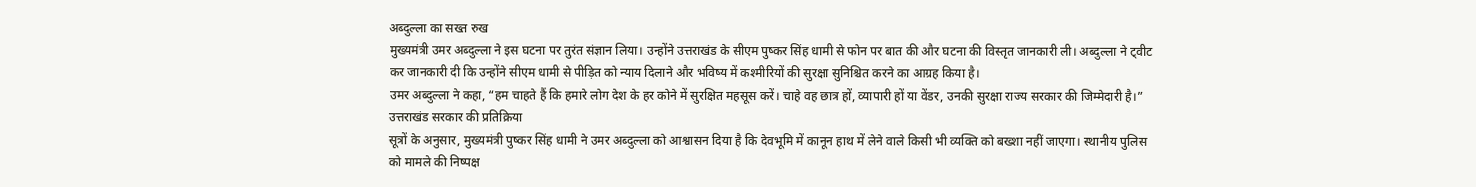अब्दुल्ला का सख्त रुख
मुख्यमंत्री उमर अब्दुल्ला ने इस घटना पर तुरंत संज्ञान लिया। उन्होंने उत्तराखंड के सीएम पुष्कर सिंह धामी से फोन पर बात की और घटना की विस्तृत जानकारी ली। अब्दुल्ला ने ट्वीट कर जानकारी दी कि उन्होंने सीएम धामी से पीड़ित को न्याय दिलाने और भविष्य में कश्मीरियों की सुरक्षा सुनिश्चित करने का आग्रह किया है।
उमर अब्दुल्ला ने कहा, “हम चाहते हैं कि हमारे लोग देश के हर कोने में सुरक्षित महसूस करें। चाहे वह छात्र हों, व्यापारी हों या वेंडर, उनकी सुरक्षा राज्य सरकार की जिम्मेदारी है।”
उत्तराखंड सरकार की प्रतिक्रिया
सूत्रों के अनुसार, मुख्यमंत्री पुष्कर सिंह धामी ने उमर अब्दुल्ला को आश्वासन दिया है कि देवभूमि में कानून हाथ में लेने वाले किसी भी व्यक्ति को बख्शा नहीं जाएगा। स्थानीय पुलिस को मामले की निष्पक्ष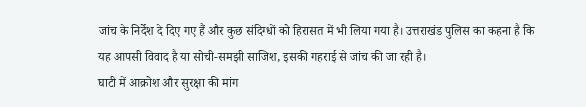जांच के निर्देश दे दिए गए हैं और कुछ संदिग्धों को हिरासत में भी लिया गया है। उत्तराखंड पुलिस का कहना है कि यह आपसी विवाद है या सोची-समझी साजिश, इसकी गहराई से जांच की जा रही है।
घाटी में आक्रोश और सुरक्षा की मांग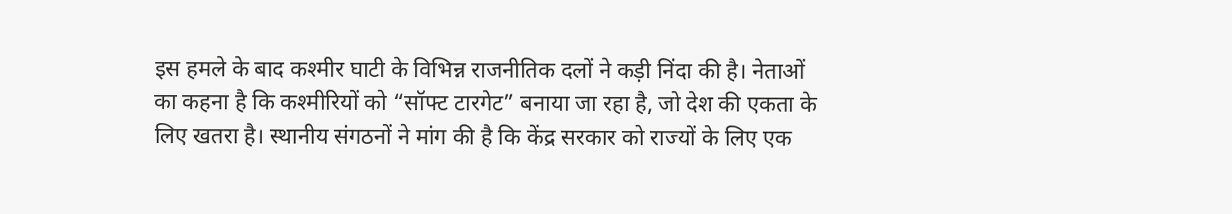इस हमले के बाद कश्मीर घाटी के विभिन्न राजनीतिक दलों ने कड़ी निंदा की है। नेताओं का कहना है कि कश्मीरियों को “सॉफ्ट टारगेट” बनाया जा रहा है, जो देश की एकता के लिए खतरा है। स्थानीय संगठनों ने मांग की है कि केंद्र सरकार को राज्यों के लिए एक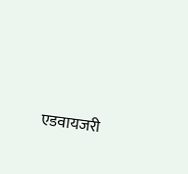एडवायजरी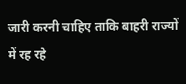जारी करनी चाहिए ताकि बाहरी राज्यों में रह रहे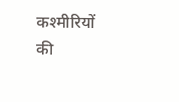कश्मीरियों की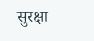सुरक्षा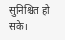सुनिश्चित हो सके।